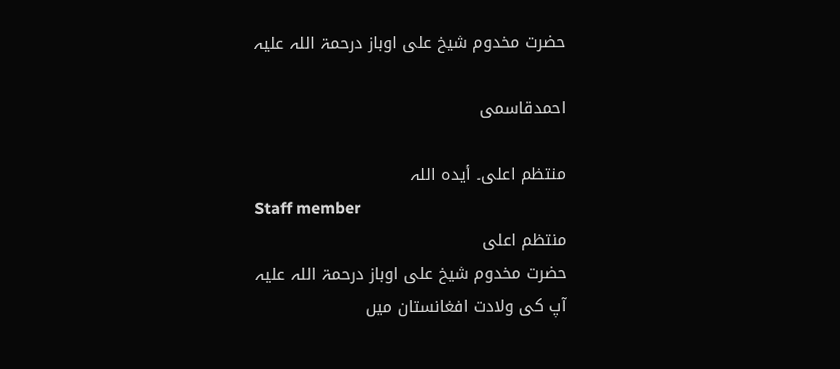حضرت مخدوم شیخ علی اوباز درحمۃ اللہ علیہ

احمدقاسمی

منتظم اعلی۔ أیدہ اللہ
Staff member
منتظم اعلی
حضرت مخدوم شیخ علی اوباز درحمۃ اللہ علیہ
آپ کی ولادت افغانستان میں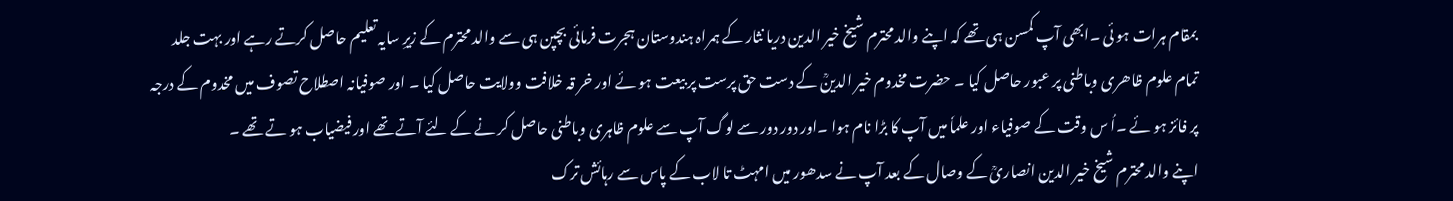بمقام ہرات ہو ئی ۔ابھی آپ کمسن ہی تھے کہ اپنے والد محترم شیخ خیر الدین دریا نثار کے ہمراہ ہندوستان ہجرت فرمائی بچپن ہی سے والد محترم کے زیرِ سایہ تعلیم حاصل کرتے رہے اور بہت جلد تمام علوم ظاھری وباطنی پر عبور حاصل کیا ۔ حضرت مخدوم خیر الدینؒ کے دست حق پرست پر بیعت ہو ئے اور خر قہ خلافت وولایت حاصل کیا ۔ اور صوفیانہ اصطلاح تصوف میں مخدوم کے درجہ پر فائز ہو ئے ۔اُ س وقت کے صوفیاء اور علماٗ میں آپ کا بڑا نام ہوا ۔اور دور دور سے لوگ آپ سے علوم ظاہری وباطنی حاصل کر نے کے لئے آتے تھے اور فیضیاب ہو تے تھے ۔
اپنے والد محترم شیخ خیر الدین انصاریؒ کے وصال کے بعد آپ نے سدھور میں امہٹ تا لاب کے پاس سے رہائش ترک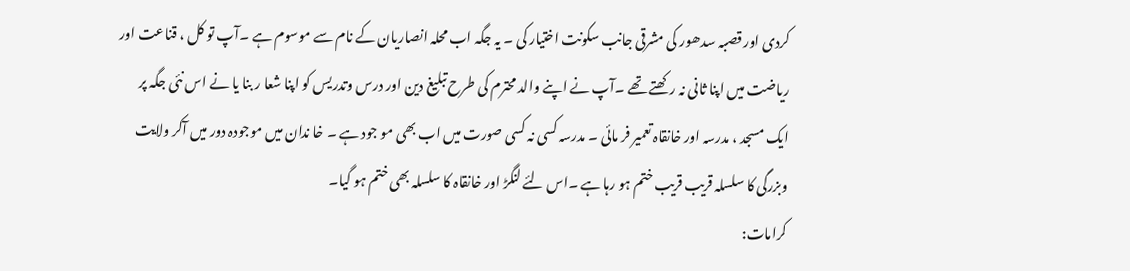کردی اور قصبہ سدھور کی مشرقی جانب سکونت اختیار کی ۔ یہ جگہ اب محلہ انصاریان کے نام سے موسوم ہے ۔آپ تو کل ، قناعت اور ریاضت میں اپنا ثانی نہ رکھتے تھے ۔آپ نے اپنے والد محترم کی طرح تبلیغ دین اور درس وتدریس کو اپنا شعا ر بنا یا نے اس نئی جگہ پر ایک مسجد ، مدرسہ اور خانقاہ تعمیر فر مائی ۔ مدرسہ کسی نہ کسی صورت میں اب بھی مو جود ہے ۔ خا ندان میں موجودہ دور میں آکر ولایت وبزرگی کا سلسلہ قریب قریب ختم ہو رہا ہے ۔اس لئے لنگڑ اور خانقاہ کا سلسلہ بھی ختم ہو گیا۔
کرامات: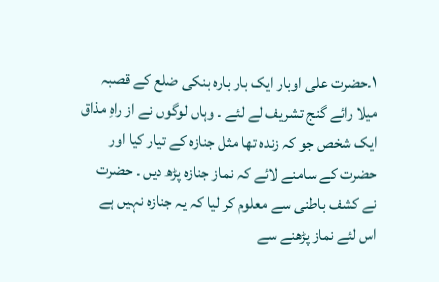۱۔حضرت علی اوبار ایک بار بارہ بنکی ضلع کے قصبہ میلا رائے گنج تشریف لے لئے ۔ وہاں لوگوں نے از راہِ مذاق ایک شخص جو کہ زندہ تھا مثل جنازہ کے تیار کیا اور حضرت کے سامنے لائے کہ نماز جنازہ پڑھ دیں ۔ حضرت نے کشف باطنی سے معلوم کر لیا کہ یہ جنازہ نہیں ہے اس لئے نماز پڑھنے سے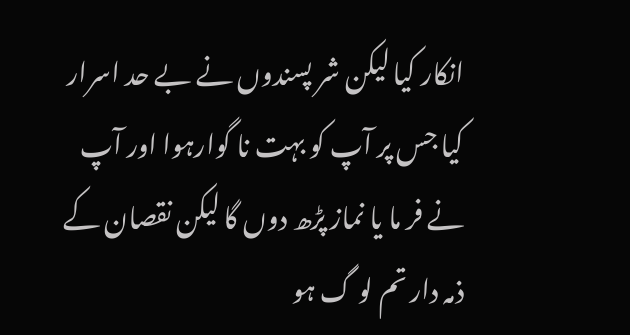انکار کیا لیکن شر پسندوں نے بے حد اسرار کیا جس پر آپ کو بہت نا گوارہوا اور آپ نے فر ما یا نماز پڑھ دوں گا لیکن نقصان کے ذمہ دار تم لو گ ہو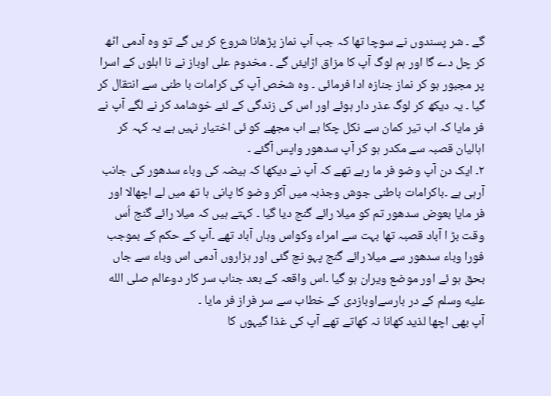گے ۔ شر پسندوں نے سوچا تھا کہ جب آپ نماز پڑھانا شروع کر یں گے تو وہ آدمی اٹھ کر چل دے گا اور ہم لوگ آپ کا مزاق اڑایئں گے ۔ مخدوم علی اوباز نے نا اہلوں کے اسرا پر مجبور ہو کر نماز جنازہ ادا فرمائی ۔ وہ شخص آپ کی کرامات با طنی سے انتقال کر گیا ۔ یہ دیکھ کر لوگ عذر دار ہوئے اور اس کی زندگی کے لئے خوشامد کر نے لگے آپ نے فر مایا کہ اب تیر کمان سے نکل چکا ہے اب مجھے کو ئی اختیار نہیں ہے یہ کہہ کر اہالیان قصبہ سے مکدر ہو کر آپ سدھور واپس آگئے ۔
۲۔ ایک دن آپ وضو فر ما رہے تھے کہ آپ نے دیکھا کہ ہیضہ کی وباء سدھور کی جانب آرہی ہے ۔باکرامات باطنی جوش وجذبہ میں آکر وضو کا پانی ہا تھ میں لے اچھالا اور فر مایا بعوض سدھور تم کو میلا رائے گنج دیا گیا ۔ کہتے ہیں کہ میلا رائے گنج اُس وقت بڑ ا آباد قصبہ تھا بہت سے امراء وکواس وہاں آباد تھے ۔آپ کے حکم کے بموجب فورا وباء سدھور سے میلا رائے گنج پہو نچ گئی اور ہزاروں آدمی اس وباء سے جاں بحق ہو ئے اور موضع ویران ہو گیا ۔اس واقعہ کے بعد جناب سر کار دوعالم صلى الله عليه وسلم کے در بارسےاوبازدی کے خطاب سے سر فراز فر مایا ۔
آپ بھی اچھا لذید کھانا نہ کھاتے تھے آپ کی غذا گیہوں کا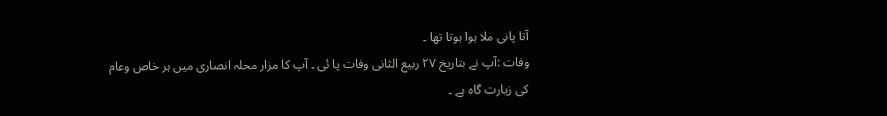آتا پانی ملا ہوا ہوتا تھا ۔
وفات :آپ نے بتاریخ ۲۷ ربیع الثانی وفات پا ئی ۔ آپ کا مزار محلہ انصاری میں ہر خاص وعام کی زیارت گاہ ہے ۔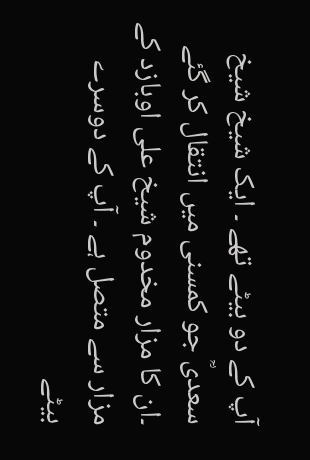آپ کے دو بیٹے تھے ۔ ایک شیخ شیخ سعدیؒ جو کمسنی میں انتقال کر گئے ۔ان کا مزار مخدوم شیخ علی اوبازد کے مزار سے متصل ہے ۔ آپ کے دوسرے بیٹے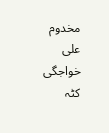مخدوم علی خواجگی کٹہ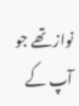نواز تھے جو آپ کے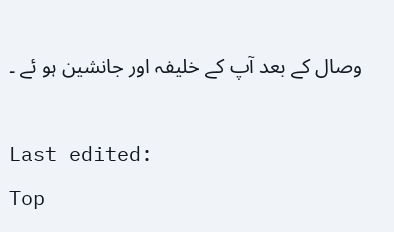وصال کے بعد آپ کے خلیفہ اور جانشین ہو ئے ۔

Last edited:
Top